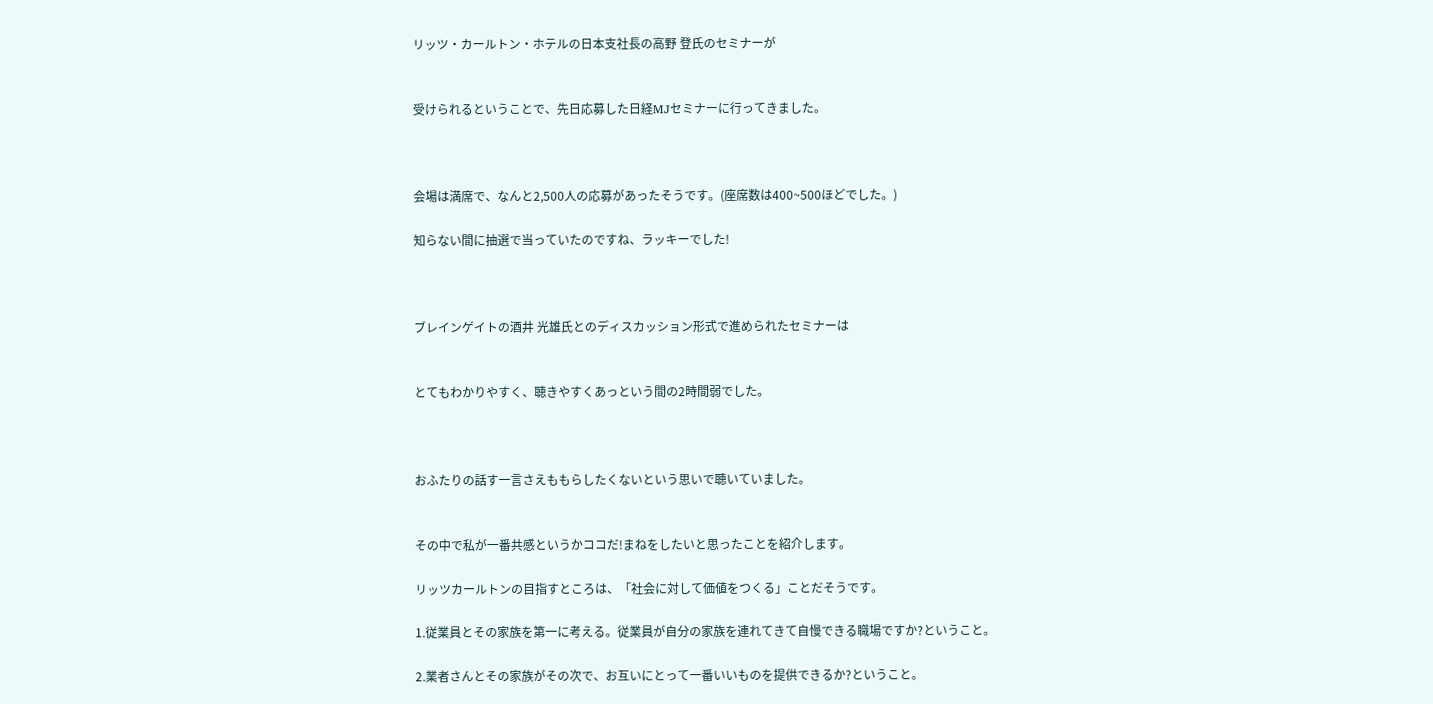リッツ・カールトン・ホテルの日本支社長の高野 登氏のセミナーが


受けられるということで、先日応募した日経MJセミナーに行ってきました。



会場は満席で、なんと2,500人の応募があったそうです。(座席数は400~500ほどでした。)

知らない間に抽選で当っていたのですね、ラッキーでした!



ブレインゲイトの酒井 光雄氏とのディスカッション形式で進められたセミナーは


とてもわかりやすく、聴きやすくあっという間の2時間弱でした。



おふたりの話す一言さえももらしたくないという思いで聴いていました。


その中で私が一番共感というかココだ!まねをしたいと思ったことを紹介します。

リッツカールトンの目指すところは、「社会に対して価値をつくる」ことだそうです。

1.従業員とその家族を第一に考える。従業員が自分の家族を連れてきて自慢できる職場ですか?ということ。

2.業者さんとその家族がその次で、お互いにとって一番いいものを提供できるか?ということ。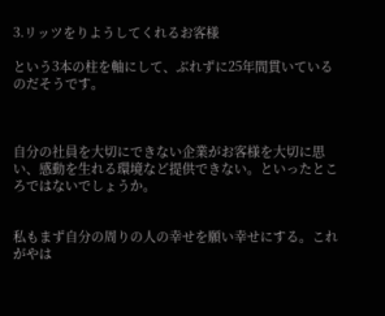3.リッツをりようしてくれるお客様

という3本の柱を軸にして、ぶれずに25年間貫いているのだそうです。



自分の社員を大切にできない企業がお客様を大切に思い、感動を生れる環境など提供できない。といったところではないでしょうか。


私もまず自分の周りの人の幸せを願い幸せにする。これがやは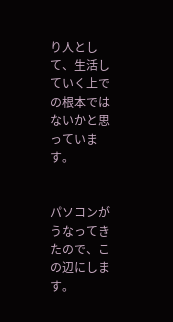り人として、生活していく上での根本ではないかと思っています。


パソコンがうなってきたので、この辺にします。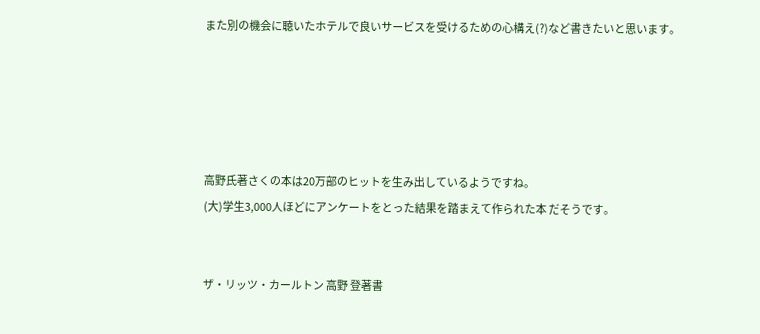また別の機会に聴いたホテルで良いサービスを受けるための心構え(?)など書きたいと思います。





高野氏著さくの本は20万部のヒットを生み出しているようですね。
(大)学生3,000人ほどにアンケートをとった結果を踏まえて作られた本 だそうです。


ザ・リッツ・カールトン 高野 登著書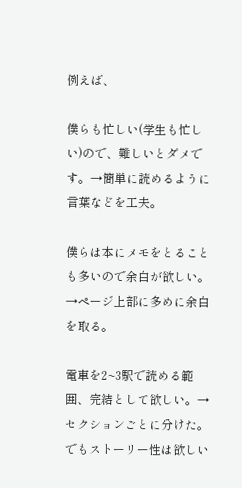例えば、

僕らも忙しい(学生も忙しい)ので、難しいとダメです。→簡単に読めるように言葉などを工夫。

僕らは本にメモをとることも多いので余白が欲しい。→ページ上部に多めに余白を取る。

電車を2~3駅で読める範囲、完結として欲しい。→セクションごとに分けた。でもストーリー性は欲しい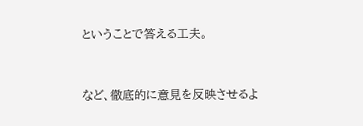ということで答える工夫。


など、徹底的に意見を反映させるよ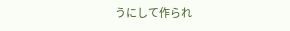うにして作られ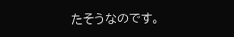たそうなのです。